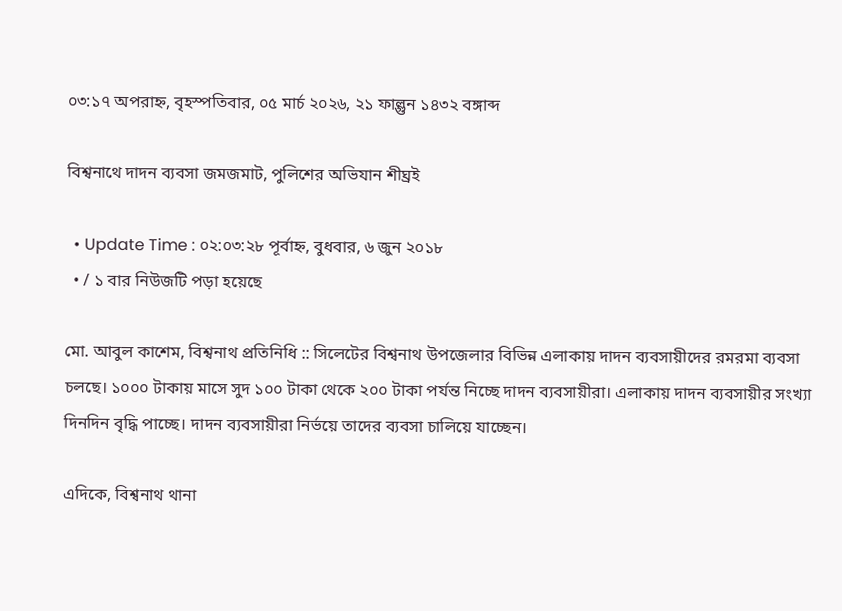০৩:১৭ অপরাহ্ন, বৃহস্পতিবার, ০৫ মার্চ ২০২৬, ২১ ফাল্গুন ১৪৩২ বঙ্গাব্দ

বিশ্বনাথে দাদন ব্যবসা জমজমাট, পুলিশের অভিযান শীঘ্রই

  • Update Time : ০২:০৩:২৮ পূর্বাহ্ন, বুধবার, ৬ জুন ২০১৮
  • / ১ বার নিউজটি পড়া হয়েছে

মো. আবুল কাশেম, বিশ্বনাথ প্রতিনিধি :: সিলেটের বিশ্বনাথ উপজেলার বিভিন্ন এলাকায় দাদন ব্যবসায়ীদের রমরমা ব্যবসা চলছে। ১০০০ টাকায় মাসে সুদ ১০০ টাকা থেকে ২০০ টাকা পর্যন্ত নিচ্ছে দাদন ব্যবসায়ীরা। এলাকায় দাদন ব্যবসায়ীর সংখ্যা দিনদিন বৃদ্ধি পাচ্ছে। দাদন ব্যবসায়ীরা নির্ভয়ে তাদের ব্যবসা চালিয়ে যাচ্ছেন।

এদিকে, বিশ্বনাথ থানা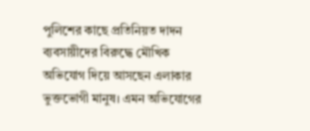পুলিশের কাছে প্রতিনিয়ত দাদন ব্যবসায়ীদের বিরুদ্ধে মৌখিক অভিযোগ দিয়ে আসছেন এলাকার ভুক্তভোগী মানুষ। এমন অভিযোগের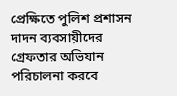প্রেক্ষিতে পুলিশ প্রশাসন দাদন ব্যবসায়ীদের গ্রেফতার অভিযান পরিচালনা করবে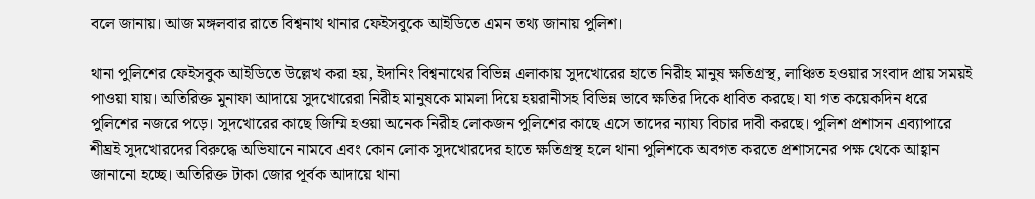বলে জানায়। আজ মঙ্গলবার রাতে বিশ্বনাথ থানার ফেইসবুকে আইডিতে এমন তথ্য জানায় পুলিশ।

থানা পুলিশের ফেইসবুক আইডিতে উল্লেখ করা হয়, ইদানিং বিশ্বনাথের বিভিন্ন এলাকায় সুদখোরের হাতে নিরীহ মানুষ ক্ষতিগ্রস্থ, লাঞ্চিত হওয়ার সংবাদ প্রায় সময়ই পাওয়া যায়। অতিরিক্ত মুনাফা আদায়ে সুদখোরেরা নিরীহ মানুষকে মামলা দিয়ে হয়রানীসহ বিভিন্ন ভাবে ক্ষতির দিকে ধাবিত করছে। যা গত কয়েকদিন ধরে পুলিশের নজরে পড়ে। সুদখোরের কাছে জিম্মি হওয়া অনেক নিরীহ লোকজন পুলিশের কাছে এসে তাদের ন্যায্য বিচার দাবী করছে। পুলিশ প্রশাসন এব্যাপারে শীঘ্রই সুদখোরদের বিরুদ্ধে অভিযানে নামবে এবং কোন লোক সুদখোরদের হাতে ক্ষতিগ্রস্থ হলে থানা পুলিশকে অবগত করতে প্রশাসনের পক্ষ থেকে আহ্বান জানানো হচ্ছে। অতিরিক্ত টাকা জোর পূর্বক আদায়ে থানা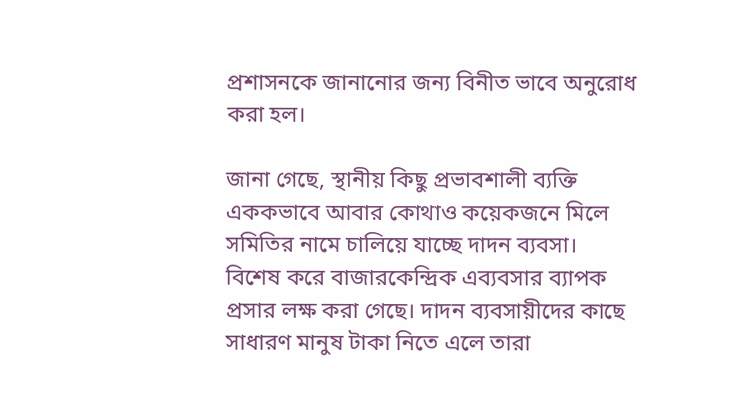প্রশাসনকে জানানোর জন্য বিনীত ভাবে অনুরোধ করা হল।

জানা গেছে, স্থানীয় কিছু প্রভাবশালী ব্যক্তি এককভাবে আবার কোথাও কয়েকজনে মিলে সমিতির নামে চালিয়ে যাচ্ছে দাদন ব্যবসা। বিশেষ করে বাজারকেন্দ্রিক এব্যবসার ব্যাপক প্রসার লক্ষ করা গেছে। দাদন ব্যবসায়ীদের কাছে সাধারণ মানুষ টাকা নিতে এলে তারা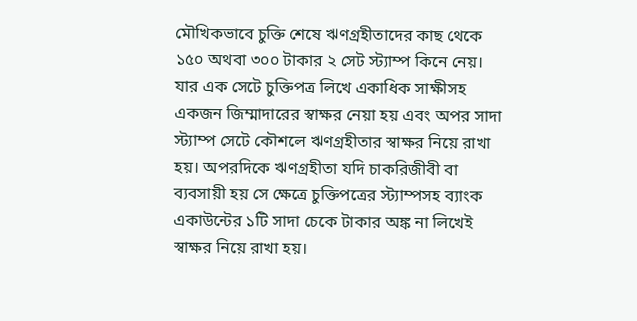মৌখিকভাবে চুক্তি শেষে ঋণগ্রহীতাদের কাছ থেকে ১৫০ অথবা ৩০০ টাকার ২ সেট স্ট্যাম্প কিনে নেয়। যার এক সেটে চুক্তিপত্র লিখে একাধিক সাক্ষীসহ একজন জিম্মাদারের স্বাক্ষর নেয়া হয় এবং অপর সাদা স্ট্যাম্প সেটে কৌশলে ঋণগ্রহীতার স্বাক্ষর নিয়ে রাখা হয়। অপরদিকে ঋণগ্রহীতা যদি চাকরিজীবী বা ব্যবসায়ী হয় সে ক্ষেত্রে চুক্তিপত্রের স্ট্যাম্পসহ ব্যাংক একাউন্টের ১টি সাদা চেকে টাকার অঙ্ক না লিখেই স্বাক্ষর নিয়ে রাখা হয়।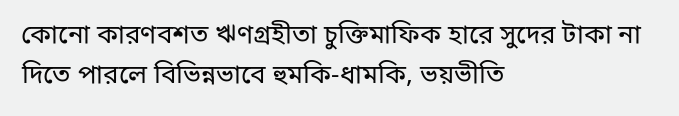কোনো কারণবশত ঋণগ্রহীতা চুক্তিমাফিক হারে সুদের টাকা না দিতে পারলে বিভিন্নভাবে হুমকি-ধামকি, ভয়ভীতি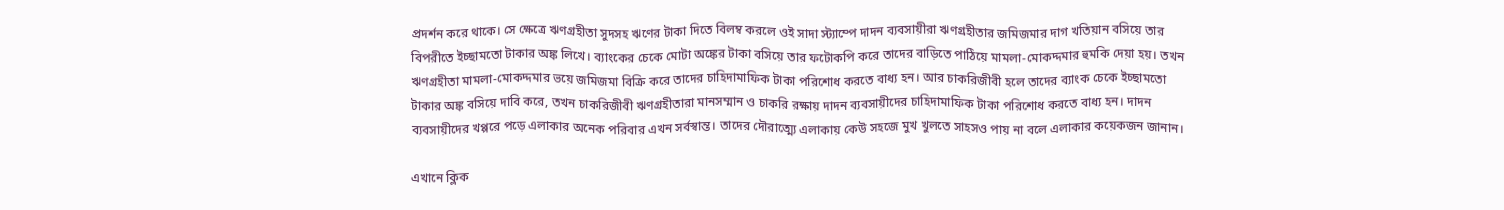প্রদর্শন করে থাকে। সে ক্ষেত্রে ঋণগ্রহীতা সুদসহ ঋণের টাকা দিতে বিলম্ব করলে ওই সাদা স্ট্যাম্পে দাদন ব্যবসায়ীরা ঋণগ্রহীতার জমিজমার দাগ খতিয়ান বসিয়ে তার বিপরীতে ইচ্ছামতো টাকার অঙ্ক লিখে। ব্যাংকের চেকে মোটা অঙ্কের টাকা বসিয়ে তার ফটোকপি করে তাদের বাড়িতে পাঠিয়ে মামলা-মোকদ্দমার হুমকি দেয়া হয়। তখন ঋণগ্রহীতা মামলা-মোকদ্দমার ভয়ে জমিজমা বিক্রি করে তাদের চাহিদামাফিক টাকা পরিশোধ করতে বাধ্য হন। আর চাকরিজীবী হলে তাদের ব্যাংক চেকে ইচ্ছামতো টাকার অঙ্ক বসিয়ে দাবি করে, তখন চাকরিজীবী ঋণগ্রহীতারা মানসম্মান ও চাকরি রক্ষায় দাদন ব্যবসায়ীদের চাহিদামাফিক টাকা পরিশোধ করতে বাধ্য হন। দাদন ব্যবসায়ীদের খপ্পরে পড়ে এলাকার অনেক পরিবার এখন সর্বস্বান্ত। তাদের দৌরাত্ম্যে এলাকায় কেউ সহজে মুখ খুলতে সাহসও পায় না বলে এলাকার কয়েকজন জানান।

এখানে ক্লিক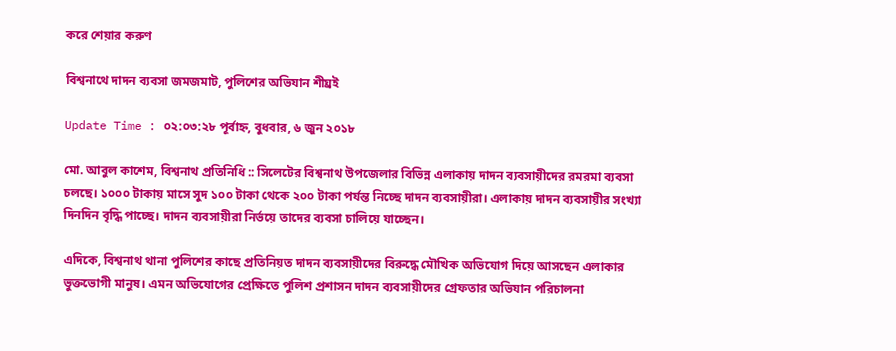করে শেয়ার করুণ

বিশ্বনাথে দাদন ব্যবসা জমজমাট, পুলিশের অভিযান শীঘ্রই

Update Time : ০২:০৩:২৮ পূর্বাহ্ন, বুধবার, ৬ জুন ২০১৮

মো. আবুল কাশেম, বিশ্বনাথ প্রতিনিধি :: সিলেটের বিশ্বনাথ উপজেলার বিভিন্ন এলাকায় দাদন ব্যবসায়ীদের রমরমা ব্যবসা চলছে। ১০০০ টাকায় মাসে সুদ ১০০ টাকা থেকে ২০০ টাকা পর্যন্ত নিচ্ছে দাদন ব্যবসায়ীরা। এলাকায় দাদন ব্যবসায়ীর সংখ্যা দিনদিন বৃদ্ধি পাচ্ছে। দাদন ব্যবসায়ীরা নির্ভয়ে তাদের ব্যবসা চালিয়ে যাচ্ছেন।

এদিকে, বিশ্বনাথ থানা পুলিশের কাছে প্রতিনিয়ত দাদন ব্যবসায়ীদের বিরুদ্ধে মৌখিক অভিযোগ দিয়ে আসছেন এলাকার ভুক্তভোগী মানুষ। এমন অভিযোগের প্রেক্ষিতে পুলিশ প্রশাসন দাদন ব্যবসায়ীদের গ্রেফতার অভিযান পরিচালনা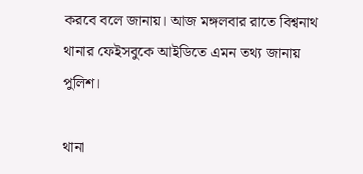করবে বলে জানায়। আজ মঙ্গলবার রাতে বিশ্বনাথ থানার ফেইসবুকে আইডিতে এমন তথ্য জানায় পুলিশ।

থানা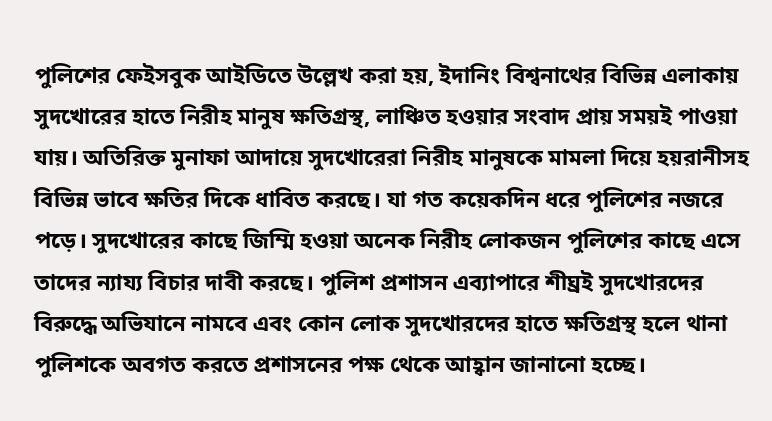পুলিশের ফেইসবুক আইডিতে উল্লেখ করা হয়, ইদানিং বিশ্বনাথের বিভিন্ন এলাকায় সুদখোরের হাতে নিরীহ মানুষ ক্ষতিগ্রস্থ, লাঞ্চিত হওয়ার সংবাদ প্রায় সময়ই পাওয়া যায়। অতিরিক্ত মুনাফা আদায়ে সুদখোরেরা নিরীহ মানুষকে মামলা দিয়ে হয়রানীসহ বিভিন্ন ভাবে ক্ষতির দিকে ধাবিত করছে। যা গত কয়েকদিন ধরে পুলিশের নজরে পড়ে। সুদখোরের কাছে জিম্মি হওয়া অনেক নিরীহ লোকজন পুলিশের কাছে এসে তাদের ন্যায্য বিচার দাবী করছে। পুলিশ প্রশাসন এব্যাপারে শীঘ্রই সুদখোরদের বিরুদ্ধে অভিযানে নামবে এবং কোন লোক সুদখোরদের হাতে ক্ষতিগ্রস্থ হলে থানা পুলিশকে অবগত করতে প্রশাসনের পক্ষ থেকে আহ্বান জানানো হচ্ছে।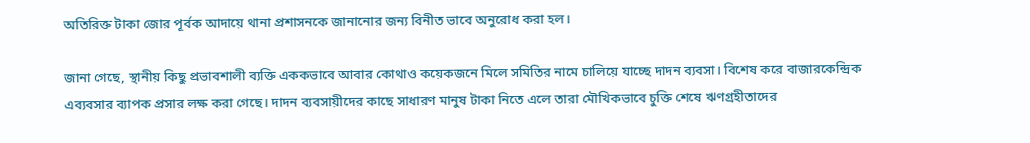অতিরিক্ত টাকা জোর পূর্বক আদায়ে থানা প্রশাসনকে জানানোর জন্য বিনীত ভাবে অনুরোধ করা হল।

জানা গেছে, স্থানীয় কিছু প্রভাবশালী ব্যক্তি এককভাবে আবার কোথাও কয়েকজনে মিলে সমিতির নামে চালিয়ে যাচ্ছে দাদন ব্যবসা। বিশেষ করে বাজারকেন্দ্রিক এব্যবসার ব্যাপক প্রসার লক্ষ করা গেছে। দাদন ব্যবসায়ীদের কাছে সাধারণ মানুষ টাকা নিতে এলে তারা মৌখিকভাবে চুক্তি শেষে ঋণগ্রহীতাদের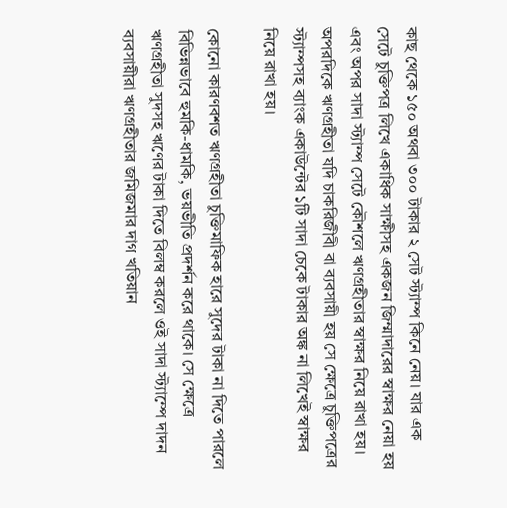কাছ থেকে ১৫০ অথবা ৩০০ টাকার ২ সেট স্ট্যাম্প কিনে নেয়। যার এক সেটে চুক্তিপত্র লিখে একাধিক সাক্ষীসহ একজন জিম্মাদারের স্বাক্ষর নেয়া হয় এবং অপর সাদা স্ট্যাম্প সেটে কৌশলে ঋণগ্রহীতার স্বাক্ষর নিয়ে রাখা হয়। অপরদিকে ঋণগ্রহীতা যদি চাকরিজীবী বা ব্যবসায়ী হয় সে ক্ষেত্রে চুক্তিপত্রের স্ট্যাম্পসহ ব্যাংক একাউন্টের ১টি সাদা চেকে টাকার অঙ্ক না লিখেই স্বাক্ষর নিয়ে রাখা হয়।

কোনো কারণবশত ঋণগ্রহীতা চুক্তিমাফিক হারে সুদের টাকা না দিতে পারলে বিভিন্নভাবে হুমকি-ধামকি, ভয়ভীতি প্রদর্শন করে থাকে। সে ক্ষেত্রে ঋণগ্রহীতা সুদসহ ঋণের টাকা দিতে বিলম্ব করলে ওই সাদা স্ট্যাম্পে দাদন ব্যবসায়ীরা ঋণগ্রহীতার জমিজমার দাগ খতিয়ান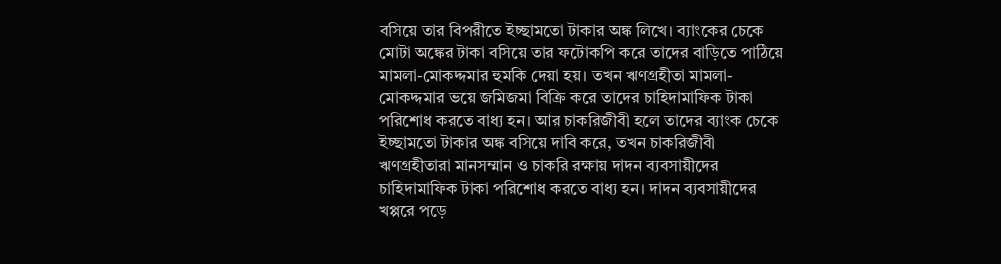বসিয়ে তার বিপরীতে ইচ্ছামতো টাকার অঙ্ক লিখে। ব্যাংকের চেকে মোটা অঙ্কের টাকা বসিয়ে তার ফটোকপি করে তাদের বাড়িতে পাঠিয়ে মামলা-মোকদ্দমার হুমকি দেয়া হয়। তখন ঋণগ্রহীতা মামলা-মোকদ্দমার ভয়ে জমিজমা বিক্রি করে তাদের চাহিদামাফিক টাকা পরিশোধ করতে বাধ্য হন। আর চাকরিজীবী হলে তাদের ব্যাংক চেকে ইচ্ছামতো টাকার অঙ্ক বসিয়ে দাবি করে, তখন চাকরিজীবী ঋণগ্রহীতারা মানসম্মান ও চাকরি রক্ষায় দাদন ব্যবসায়ীদের চাহিদামাফিক টাকা পরিশোধ করতে বাধ্য হন। দাদন ব্যবসায়ীদের খপ্পরে পড়ে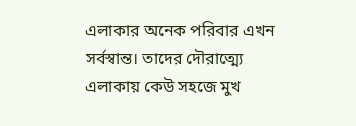এলাকার অনেক পরিবার এখন সর্বস্বান্ত। তাদের দৌরাত্ম্যে এলাকায় কেউ সহজে মুখ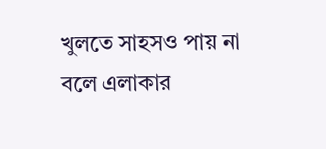খুলতে সাহসও পায় না বলে এলাকার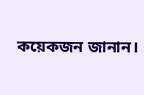কয়েকজন জানান।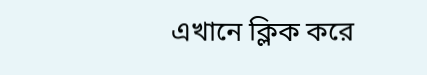এখানে ক্লিক করে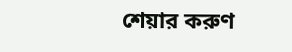শেয়ার করুণ